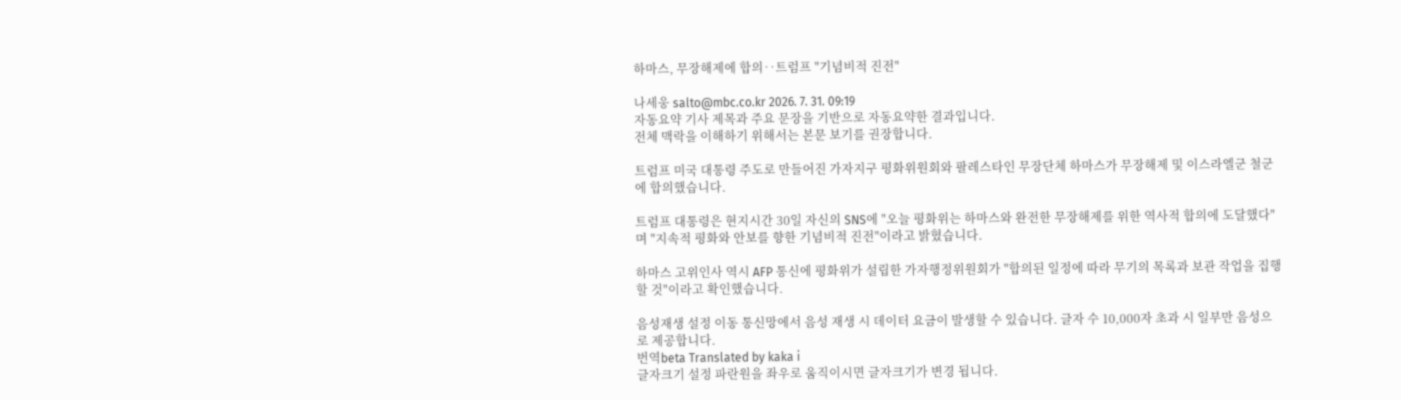하마스, 무장해제에 합의‥트럼프 "기념비적 진전"

나세웅 salto@mbc.co.kr 2026. 7. 31. 09:19
자동요약 기사 제목과 주요 문장을 기반으로 자동요약한 결과입니다.
전체 맥락을 이해하기 위해서는 본문 보기를 권장합니다.

트럼프 미국 대통령 주도로 만들어진 가자지구 평화위원회와 팔레스타인 무장단체 하마스가 무장해제 및 이스라엘군 철군에 합의했습니다.

트럼프 대통령은 현지시간 30일 자신의 SNS에 "오늘 평화위는 하마스와 완전한 무장해제를 위한 역사적 합의에 도달했다"며 "지속적 평화와 안보를 향한 기념비적 진전"이라고 밝혔습니다.

하마스 고위인사 역시 AFP 통신에 평화위가 설립한 가자행정위원회가 "합의된 일정에 따라 무기의 목록과 보관 작업을 집행할 것"이라고 확인했습니다.

음성재생 설정 이동 통신망에서 음성 재생 시 데이터 요금이 발생할 수 있습니다. 글자 수 10,000자 초과 시 일부만 음성으로 제공합니다.
번역beta Translated by kaka i
글자크기 설정 파란원을 좌우로 움직이시면 글자크기가 변경 됩니다.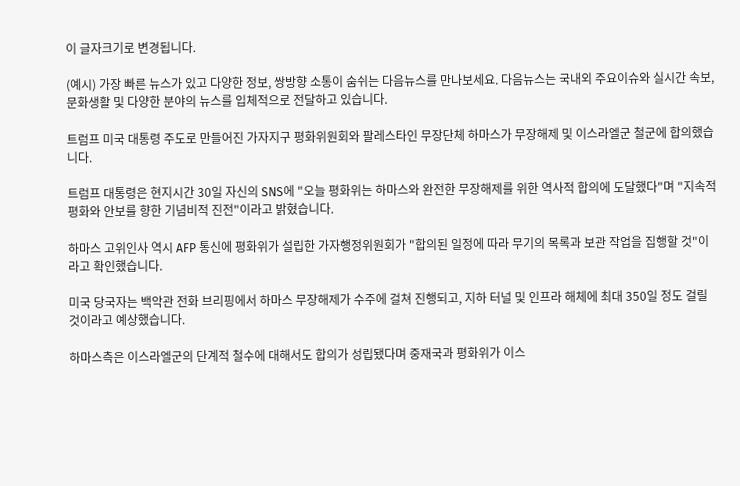이 글자크기로 변경됩니다.

(예시) 가장 빠른 뉴스가 있고 다양한 정보, 쌍방향 소통이 숨쉬는 다음뉴스를 만나보세요. 다음뉴스는 국내외 주요이슈와 실시간 속보, 문화생활 및 다양한 분야의 뉴스를 입체적으로 전달하고 있습니다.

트럼프 미국 대통령 주도로 만들어진 가자지구 평화위원회와 팔레스타인 무장단체 하마스가 무장해제 및 이스라엘군 철군에 합의했습니다.

트럼프 대통령은 현지시간 30일 자신의 SNS에 "오늘 평화위는 하마스와 완전한 무장해제를 위한 역사적 합의에 도달했다"며 "지속적 평화와 안보를 향한 기념비적 진전"이라고 밝혔습니다.

하마스 고위인사 역시 AFP 통신에 평화위가 설립한 가자행정위원회가 "합의된 일정에 따라 무기의 목록과 보관 작업을 집행할 것"이라고 확인했습니다.

미국 당국자는 백악관 전화 브리핑에서 하마스 무장해제가 수주에 걸쳐 진행되고, 지하 터널 및 인프라 해체에 최대 350일 정도 걸릴 것이라고 예상했습니다.

하마스측은 이스라엘군의 단계적 철수에 대해서도 합의가 성립됐다며 중재국과 평화위가 이스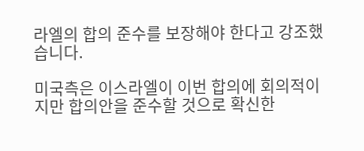라엘의 합의 준수를 보장해야 한다고 강조했습니다.

미국측은 이스라엘이 이번 합의에 회의적이지만 합의안을 준수할 것으로 확신한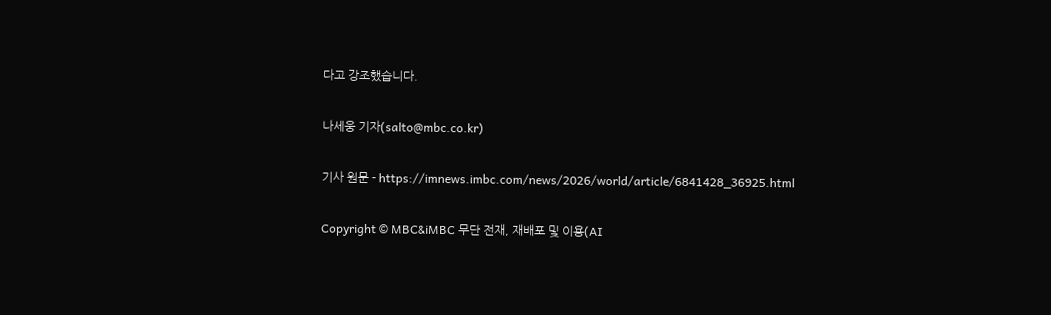다고 강조했습니다.

나세웅 기자(salto@mbc.co.kr)

기사 원문 - https://imnews.imbc.com/news/2026/world/article/6841428_36925.html

Copyright © MBC&iMBC 무단 전재, 재배포 및 이용(AI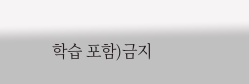학습 포함)금지